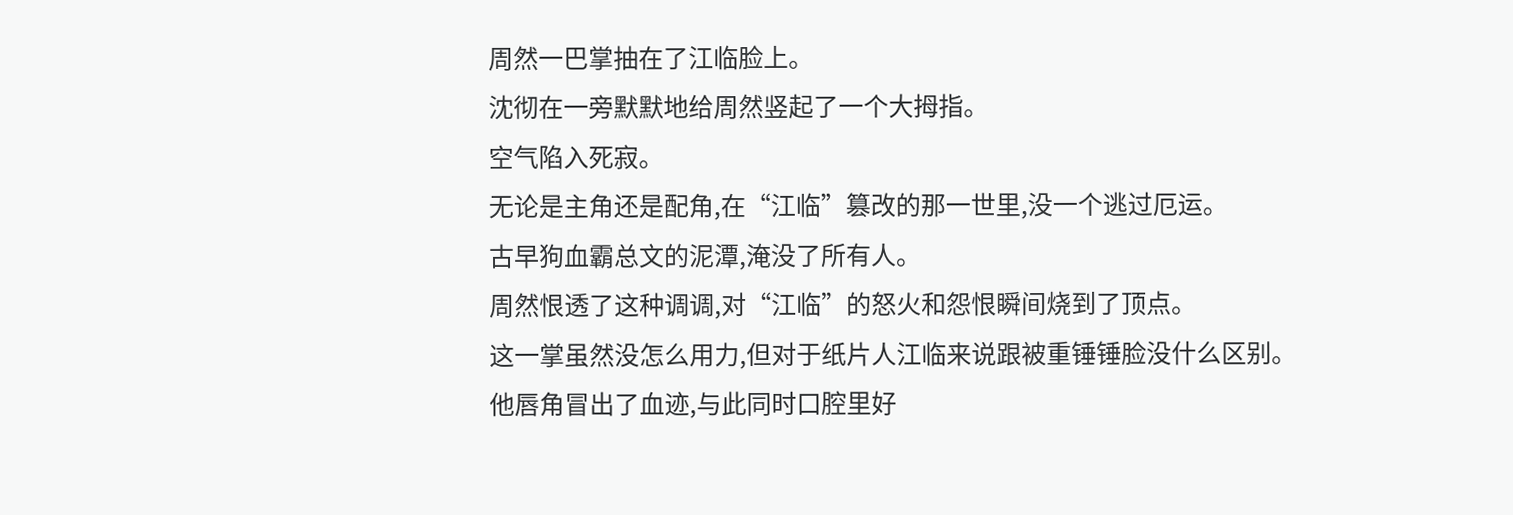周然一巴掌抽在了江临脸上。
沈彻在一旁默默地给周然竖起了一个大拇指。
空气陷入死寂。
无论是主角还是配角,在“江临”篡改的那一世里,没一个逃过厄运。
古早狗血霸总文的泥潭,淹没了所有人。
周然恨透了这种调调,对“江临”的怒火和怨恨瞬间烧到了顶点。
这一掌虽然没怎么用力,但对于纸片人江临来说跟被重锤锤脸没什么区别。
他唇角冒出了血迹,与此同时口腔里好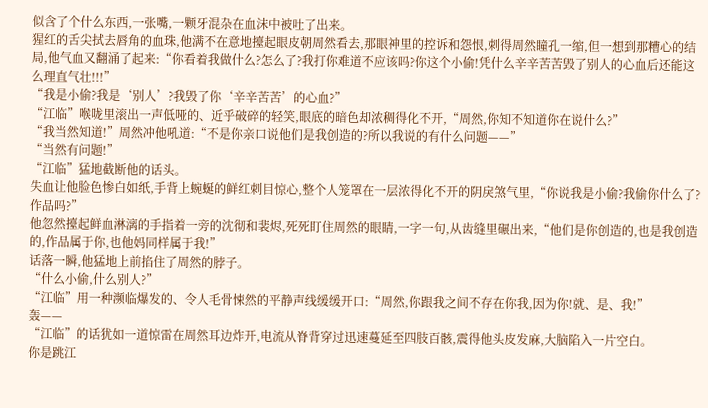似含了个什么东西,一张嘴,一颗牙混杂在血沫中被吐了出来。
猩红的舌尖拭去唇角的血珠,他满不在意地擡起眼皮朝周然看去,那眼神里的控诉和怨恨,刺得周然瞳孔一缩,但一想到那糟心的结局,他气血又翻涌了起来:“你看着我做什么?怎么了?我打你难道不应该吗?你这个小偷!凭什么辛辛苦苦毁了别人的心血后还能这么理直气壮!!!”
“我是小偷?我是‘别人’?我毁了你‘辛辛苦苦’的心血?”
“江临”喉咙里滚出一声低哑的、近乎破碎的轻笑,眼底的暗色却浓稠得化不开,“周然,你知不知道你在说什么?”
“我当然知道!”周然冲他吼道:“不是你亲口说他们是我创造的?所以我说的有什么问题——”
“当然有问题!”
“江临”猛地截断他的话头。
失血让他脸色惨白如纸,手背上蜿蜒的鲜红刺目惊心,整个人笼罩在一层浓得化不开的阴戾煞气里,“你说我是小偷?我偷你什么了?作品吗?”
他忽然擡起鲜血淋漓的手指着一旁的沈彻和裴烬,死死盯住周然的眼睛,一字一句,从齿缝里碾出来,“他们是你创造的,也是我创造的,作品属于你,也他妈同样属于我!”
话落一瞬,他猛地上前掐住了周然的脖子。
“什么小偷,什么别人?”
“江临”用一种濒临爆发的、令人毛骨悚然的平静声线缓缓开口:“周然,你跟我之间不存在你我,因为你!就、是、我!”
轰——
“江临”的话犹如一道惊雷在周然耳边炸开,电流从脊背穿过迅速蔓延至四肢百骸,震得他头皮发麻,大脑陷入一片空白。
你是跳江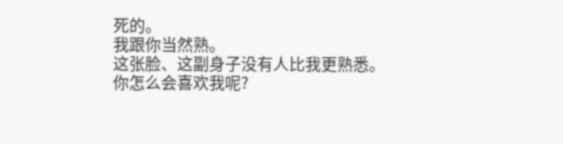死的。
我跟你当然熟。
这张脸、这副身子没有人比我更熟悉。
你怎么会喜欢我呢?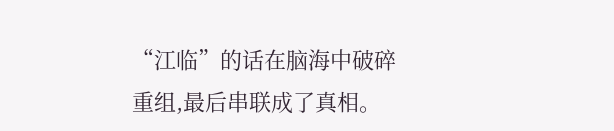“江临”的话在脑海中破碎重组,最后串联成了真相。